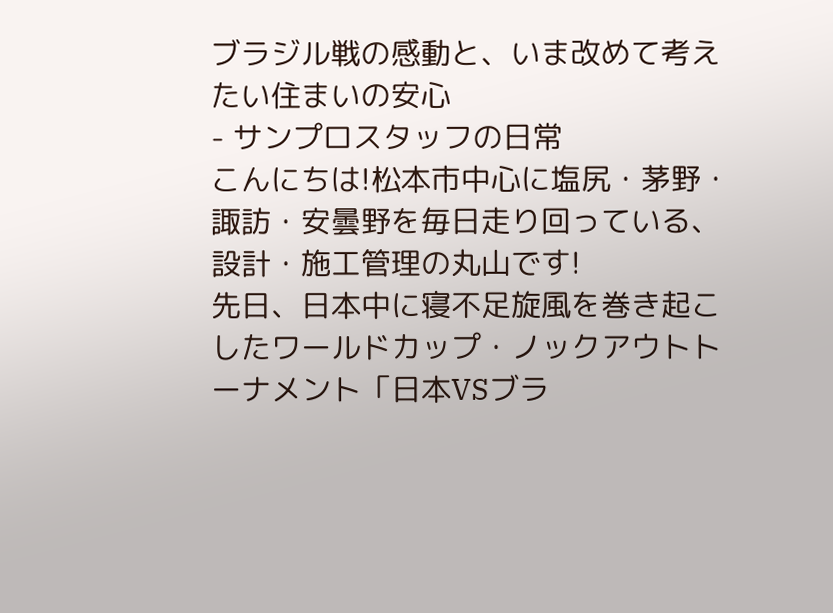ブラジル戦の感動と、いま改めて考えたい住まいの安心
- サンプロスタッフの日常
こんにちは!松本市中心に塩尻・茅野・諏訪・安曇野を毎日走り回っている、設計・施工管理の丸山です!
先日、日本中に寝不足旋風を巻き起こしたワールドカップ・ノックアウトトーナメント「日本VSブラ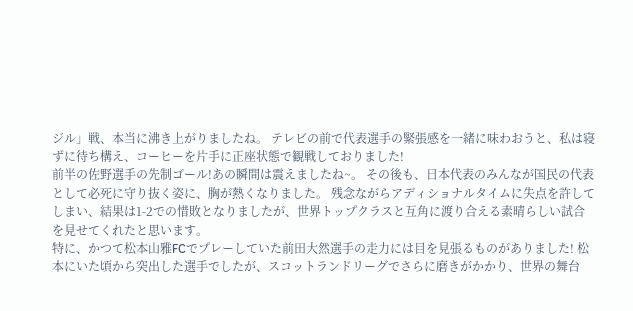ジル」戦、本当に沸き上がりましたね。 テレビの前で代表選手の緊張感を一緒に味わおうと、私は寝ずに待ち構え、コーヒーを片手に正座状態で観戦しておりました!
前半の佐野選手の先制ゴール!あの瞬間は震えましたね~。 その後も、日本代表のみんなが国民の代表として必死に守り抜く姿に、胸が熱くなりました。 残念ながらアディショナルタイムに失点を許してしまい、結果は1-2での惜敗となりましたが、世界トップクラスと互角に渡り合える素晴らしい試合を見せてくれたと思います。
特に、かつて松本山雅FCでプレーしていた前田大然選手の走力には目を見張るものがありました! 松本にいた頃から突出した選手でしたが、スコットランドリーグでさらに磨きがかかり、世界の舞台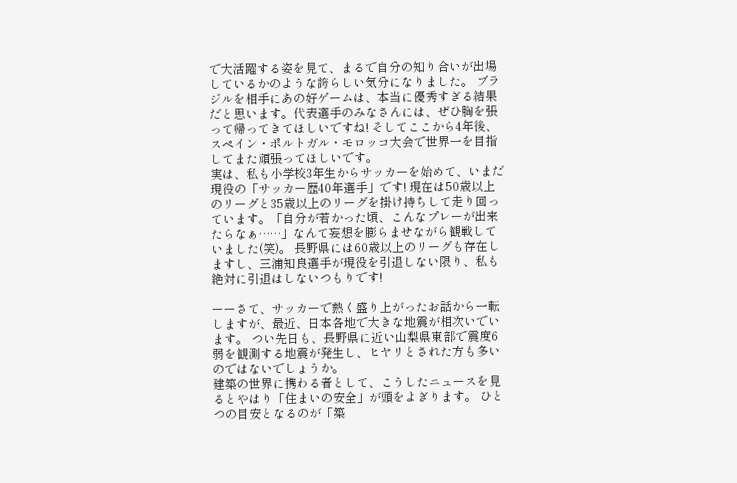で大活躍する姿を見て、まるで自分の知り合いが出場しているかのような誇らしい気分になりました。 ブラジルを相手にあの好ゲームは、本当に優秀すぎる結果だと思います。代表選手のみなさんには、ぜひ胸を張って帰ってきてほしいですね! そしてここから4年後、スペイン・ポルトガル・モロッコ大会で世界一を目指してまた頑張ってほしいです。
実は、私も小学校3年生からサッカーを始めて、いまだ現役の「サッカー歴40年選手」です! 現在は50歳以上のリーグと35歳以上のリーグを掛け持ちして走り回っています。「自分が若かった頃、こんなプレーが出来たらなぁ……」なんて妄想を膨らませながら観戦していました(笑)。 長野県には60歳以上のリーグも存在しますし、三浦知良選手が現役を引退しない限り、私も絶対に引退はしないつもりです!

ーーさて、サッカーで熱く盛り上がったお話から一転しますが、最近、日本各地で大きな地震が相次いでいます。 つい先日も、長野県に近い山梨県東部で震度6弱を観測する地震が発生し、ヒヤリとされた方も多いのではないでしょうか。
建築の世界に携わる者として、こうしたニュースを見るとやはり「住まいの安全」が頭をよぎります。 ひとつの目安となるのが「築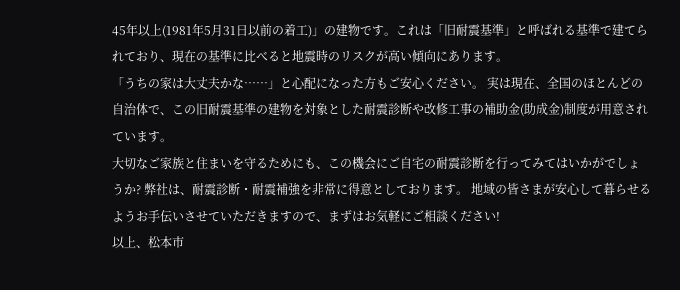45年以上(1981年5月31日以前の着工)」の建物です。これは「旧耐震基準」と呼ばれる基準で建てられており、現在の基準に比べると地震時のリスクが高い傾向にあります。
「うちの家は大丈夫かな……」と心配になった方もご安心ください。 実は現在、全国のほとんどの自治体で、この旧耐震基準の建物を対象とした耐震診断や改修工事の補助金(助成金)制度が用意されています。
大切なご家族と住まいを守るためにも、この機会にご自宅の耐震診断を行ってみてはいかがでしょうか? 弊社は、耐震診断・耐震補強を非常に得意としております。 地域の皆さまが安心して暮らせるようお手伝いさせていただきますので、まずはお気軽にご相談ください!
以上、松本市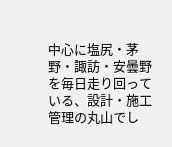中心に塩尻・茅野・諏訪・安曇野を毎日走り回っている、設計・施工管理の丸山でし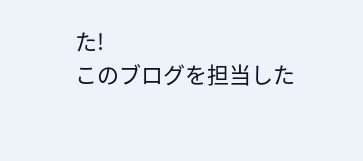た!
このブログを担当した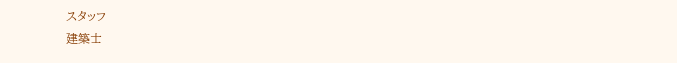スタッフ
建築士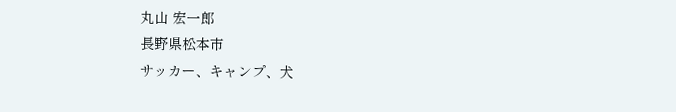丸山 宏一郎
長野県松本市
サッカー、キャンプ、犬